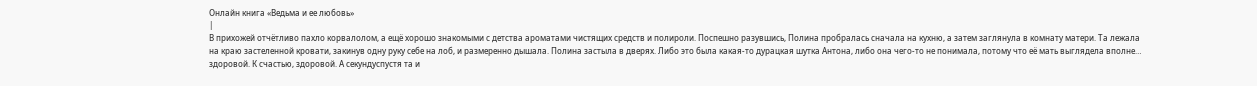Онлайн книга «Ведьма и ее любовь»
|
В прихожей отчётливо пахло корвалолом, а ещё хорошо знакомыми с детства ароматами чистящих средств и полироли. Поспешно разувшись, Полина пробралась сначала на кухню, а затем заглянула в комнату матери. Та лежала на краю застеленной кровати, закинув одну руку себе на лоб, и размеренно дышала. Полина застыла в дверях. Либо это была какая-то дурацкая шутка Антона, либо она чего-то не понимала, потому что её мать выглядела вполне… здоровой. К счастью, здоровой. А секундуспустя та и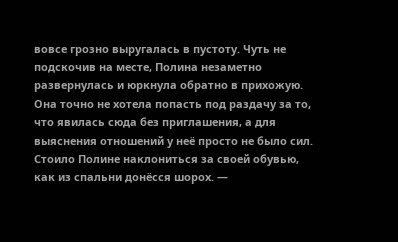вовсе грозно выругалась в пустоту. Чуть не подскочив на месте, Полина незаметно развернулась и юркнула обратно в прихожую. Она точно не хотела попасть под раздачу за то, что явилась сюда без приглашения, а для выяснения отношений у неё просто не было сил. Стоило Полине наклониться за своей обувью, как из спальни донёсся шорох. —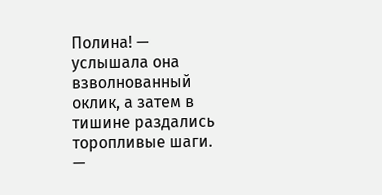Полина! — услышала она взволнованный оклик, а затем в тишине раздались торопливые шаги. —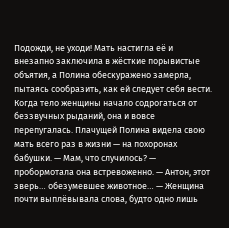Подожди, не уходи! Мать настигла её и внезапно заключила в жёсткие порывистые объятия, а Полина обескуражено замерла, пытаясь сообразить, как ей следует себя вести. Когда тело женщины начало содрогаться от беззвучных рыданий, она и вовсе перепугалась. Плачущей Полина видела свою мать всего раз в жизни — на похоронах бабушки. — Мам, что случилось? — пробормотала она встревоженно. — Антон, этот зверь… обезумевшее животное… — Женщина почти выплёвывала слова, будто одно лишь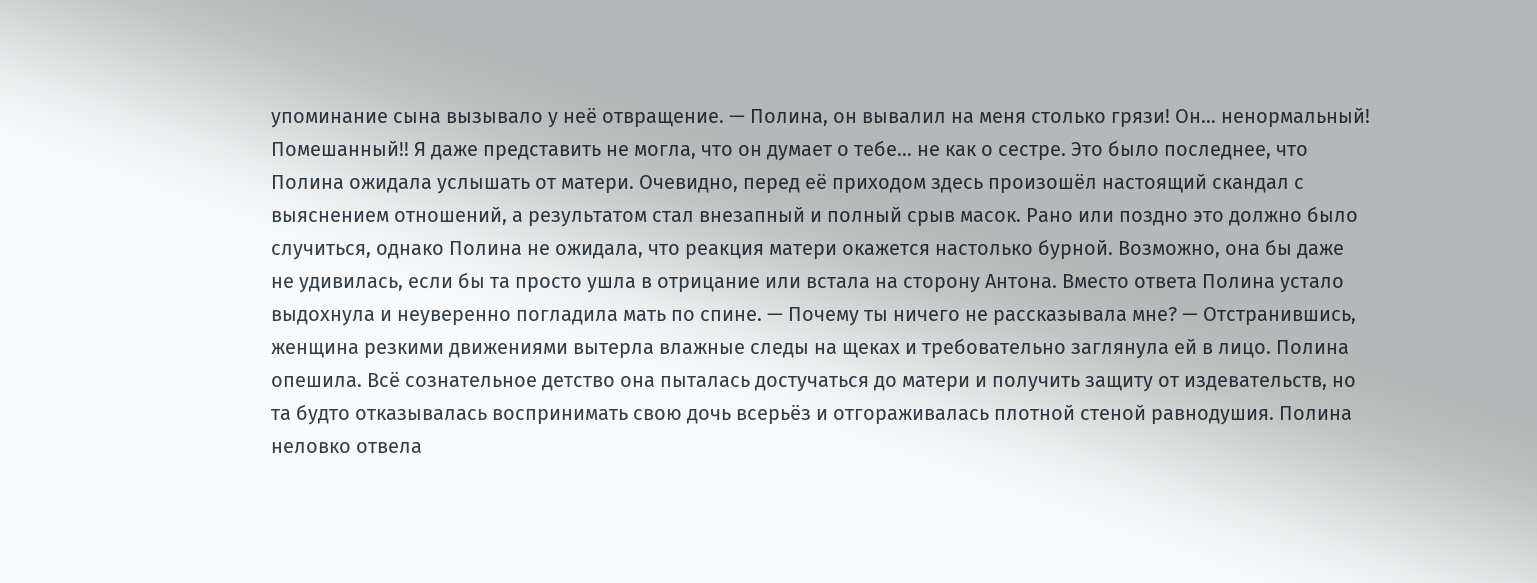упоминание сына вызывало у неё отвращение. — Полина, он вывалил на меня столько грязи! Он… ненормальный! Помешанный!! Я даже представить не могла, что он думает о тебе… не как о сестре. Это было последнее, что Полина ожидала услышать от матери. Очевидно, перед её приходом здесь произошёл настоящий скандал с выяснением отношений, а результатом стал внезапный и полный срыв масок. Рано или поздно это должно было случиться, однако Полина не ожидала, что реакция матери окажется настолько бурной. Возможно, она бы даже не удивилась, если бы та просто ушла в отрицание или встала на сторону Антона. Вместо ответа Полина устало выдохнула и неуверенно погладила мать по спине. — Почему ты ничего не рассказывала мне? — Отстранившись, женщина резкими движениями вытерла влажные следы на щеках и требовательно заглянула ей в лицо. Полина опешила. Всё сознательное детство она пыталась достучаться до матери и получить защиту от издевательств, но та будто отказывалась воспринимать свою дочь всерьёз и отгораживалась плотной стеной равнодушия. Полина неловко отвела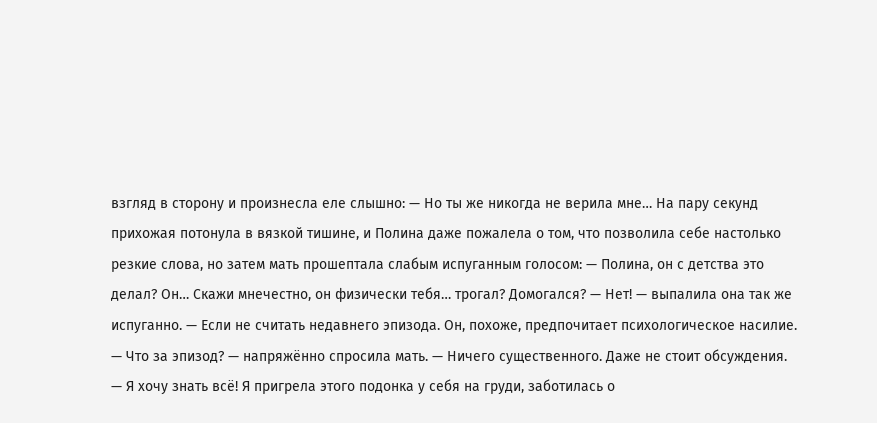взгляд в сторону и произнесла еле слышно: — Но ты же никогда не верила мне… На пару секунд прихожая потонула в вязкой тишине, и Полина даже пожалела о том, что позволила себе настолько резкие слова, но затем мать прошептала слабым испуганным голосом: — Полина, он с детства это делал? Он… Скажи мнечестно, он физически тебя… трогал? Домогался? — Нет! — выпалила она так же испуганно. — Если не считать недавнего эпизода. Он, похоже, предпочитает психологическое насилие. — Что за эпизод? — напряжённо спросила мать. — Ничего существенного. Даже не стоит обсуждения. — Я хочу знать всё! Я пригрела этого подонка у себя на груди, заботилась о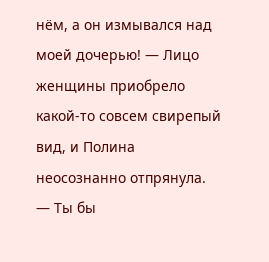нём, а он измывался над моей дочерью! — Лицо женщины приобрело какой-то совсем свирепый вид, и Полина неосознанно отпрянула. — Ты бы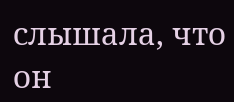слышала, что он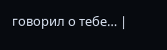говорил о тебе… |